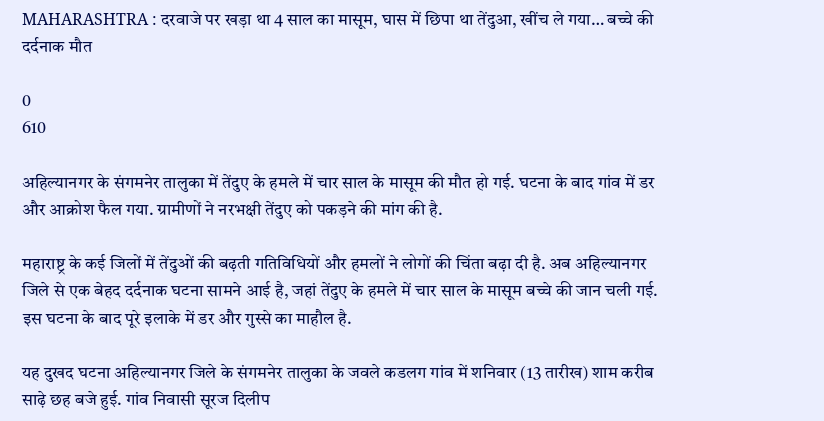MAHARASHTRA : दरवाजे पर खड़ा था 4 साल का मासूम, घास में छिपा था तेंदुआ, खींच ले गया… बच्चे की दर्दनाक मौत

0
610

अहिल्यानगर के संगमनेर तालुका में तेंदुए के हमले में चार साल के मासूम की मौत हो गई. घटना के बाद गांव में डर और आक्रोश फैल गया. ग्रामीणों ने नरभक्षी तेंदुए को पकड़ने की मांग की है.

महाराष्ट्र के कई जिलों में तेंदुओं की बढ़ती गतिविधियों और हमलों ने लोगों की चिंता बढ़ा दी है. अब अहिल्यानगर जिले से एक बेहद दर्दनाक घटना सामने आई है, जहां तेंदुए के हमले में चार साल के मासूम बच्चे की जान चली गई. इस घटना के बाद पूरे इलाके में डर और गुस्से का माहौल है.

यह दुखद घटना अहिल्यानगर जिले के संगमनेर तालुका के जवले कडलग गांव में शनिवार (13 तारीख) शाम करीब साढ़े छह बजे हुई. गांव निवासी सूरज दिलीप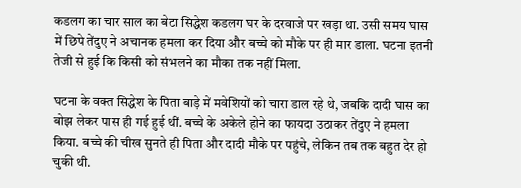कडलग का चार साल का बेटा सिद्धेश कडलग घर के दरवाजे पर खड़ा था. उसी समय घास में छिपे तेंदुए ने अचानक हमला कर दिया और बच्चे को मौके पर ही मार डाला. घटना इतनी तेजी से हुई कि किसी को संभलने का मौका तक नहीं मिला.

घटना के वक्त सिद्धेश के पिता बाड़े में मवेशियों को चारा डाल रहे थे, जबकि दादी घास का बोझ लेकर पास ही गई हुई थीं. बच्चे के अकेले होने का फायदा उठाकर तेंदुए ने हमला किया. बच्चे की चीख सुनते ही पिता और दादी मौके पर पहुंचे, लेकिन तब तक बहुत देर हो चुकी थी.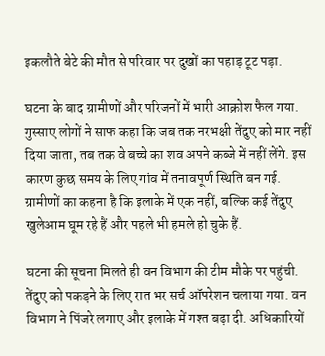इकलौते बेटे की मौत से परिवार पर दुखों का पहाड़ टूट पड़ा.

घटना के बाद ग्रामीणों और परिजनों में भारी आक्रोश फैल गया. गुस्साए लोगों ने साफ कहा कि जब तक नरभक्षी तेंदुए को मार नहीं दिया जाता, तब तक वे बच्चे का शव अपने कब्जे में नहीं लेंगे. इस कारण कुछ समय के लिए गांव में तनावपूर्ण स्थिति बन गई. ग्रामीणों का कहना है कि इलाके में एक नहीं, बल्कि कई तेंदुए खुलेआम घूम रहे हैं और पहले भी हमले हो चुके हैं.

घटना की सूचना मिलते ही वन विभाग की टीम मौके पर पहुंची. तेंदुए को पकड़ने के लिए रात भर सर्च ऑपरेशन चलाया गया. वन विभाग ने पिंजरे लगाए और इलाके में गश्त बढ़ा दी. अधिकारियों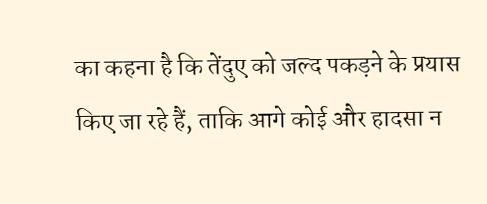का कहना है कि तेंदुए को जल्द पकड़ने के प्रयास किए जा रहे हैं, ताकि आगे कोई और हादसा न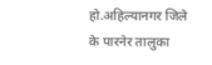हो.अहिल्यानगर जिले के पारनेर तालुका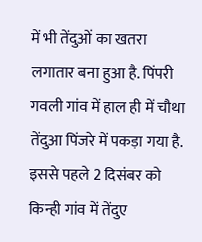में भी तेंदुओं का खतरा लगातार बना हुआ है. पिंपरी गवली गांव में हाल ही में चौथा तेंदुआ पिंजरे में पकड़ा गया है. इससे पहले 2 दिसंबर को किन्ही गांव में तेंदुए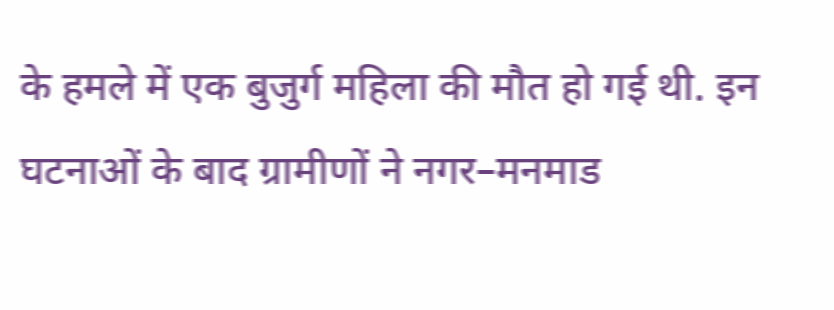के हमले में एक बुजुर्ग महिला की मौत हो गई थी. इन घटनाओं के बाद ग्रामीणों ने नगर–मनमाड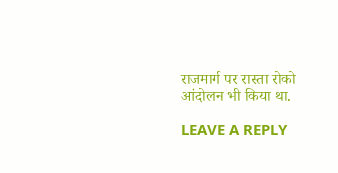राजमार्ग पर रास्ता रोको आंदोलन भी किया था.

LEAVE A REPLY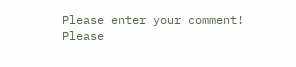Please enter your comment!
Please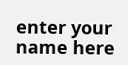enter your name here